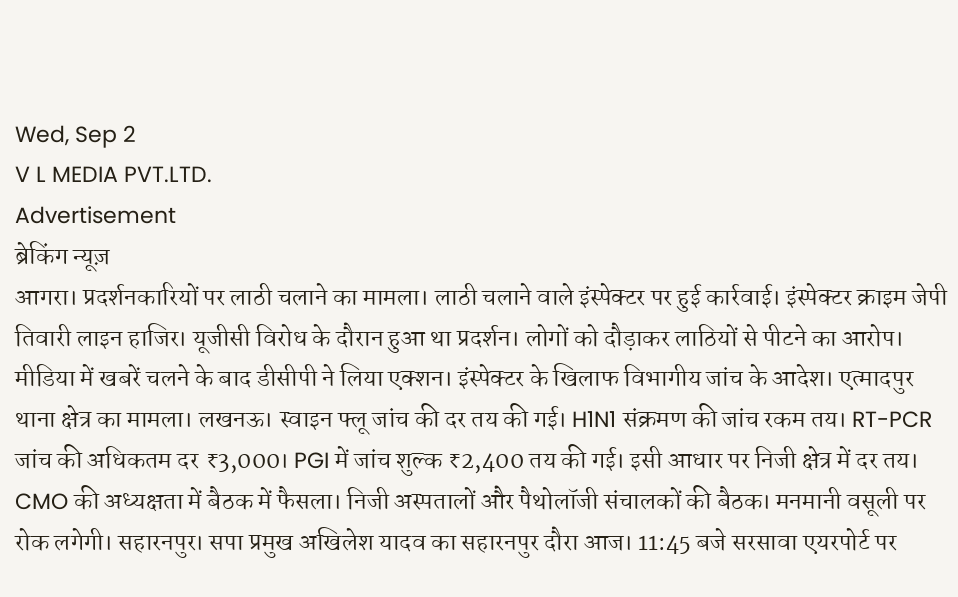Wed, Sep 2
V L MEDIA PVT.LTD.
Advertisement
ब्रेकिंग न्यूज़
आगरा। प्रदर्शनकारियों पर लाठी चलाने का मामला। लाठी चलाने वाले इंस्पेक्टर पर हुई कार्रवाई। इंस्पेक्टर क्राइम जेपी तिवारी लाइन हाजिर। यूजीसी विरोध के दौरान हुआ था प्रदर्शन। लोगों को दौड़ाकर लाठियों से पीटने का आरोप। मीडिया में खबरें चलने के बाद डीसीपी ने लिया एक्शन। इंस्पेक्टर के खिलाफ विभागीय जांच के आदेश। एत्मादपुर थाना क्षेत्र का मामला। लखनऊ। स्वाइन फ्लू जांच की दर तय की गई। H1N1 संक्रमण की जांच रकम तय। RT-PCR जांच की अधिकतम दर ₹3,000। PGI में जांच शुल्क ₹2,400 तय की गई। इसी आधार पर निजी क्षेत्र में दर तय। CMO की अध्यक्षता में बैठक में फैसला। निजी अस्पतालों और पैथोलॉजी संचालकों की बैठक। मनमानी वसूली पर रोक लगेगी। सहारनपुर। सपा प्रमुख अखिलेश यादव का सहारनपुर दौरा आज। 11:45 बजे सरसावा एयरपोर्ट पर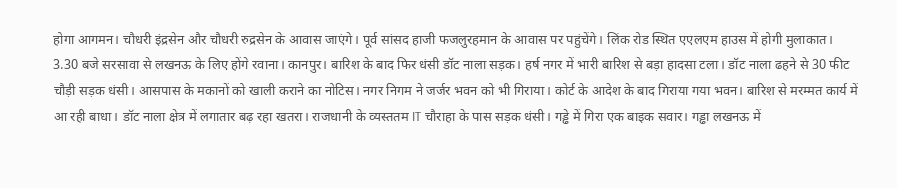होगा आगमन। चौधरी इंद्रसेन और चौधरी रुद्रसेन के आवास जाएंगे। पूर्व सांसद हाजी फजलुरहमान के आवास पर पहुंचेंगे। लिंक रोड स्थित एएलएम हाउस में होगी मुलाकात। 3.30 बजे सरसावा से लखनऊ के लिए होंगे रवाना। कानपुर। बारिश के बाद फिर धंसी डॉट नाला सड़क। हर्ष नगर में भारी बारिश से बड़ा हादसा टला। डॉट नाला ढहने से 30 फीट चौड़ी सड़क धंसी। आसपास के मकानों को खाली कराने का नोटिस। नगर निगम ने जर्जर भवन को भी गिराया। कोर्ट के आदेश के बाद गिराया गया भवन। बारिश से मरम्मत कार्य में आ रही बाधा। डॉट नाला क्षेत्र में लगातार बढ़ रहा खतरा। राजधानी के व्यस्ततम IT चौराहा के पास सड़क धंसी। गड्ढे में गिरा एक बाइक सवार। गड्ढा लखनऊ में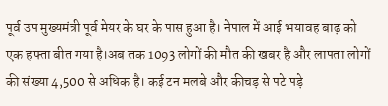पूर्व उप मुख्यमंत्री पूर्व मेयर के घर के पास हुआ है। नेपाल में आई भयावह बाढ़ को एक हफ्ता बीत गया है।अब तक 1093 लोगों की मौत की खबर है और लापता लोगों की संख्या 4,500 से अधिक है। कई टन मलबे और कीचड़ से पटे पड़े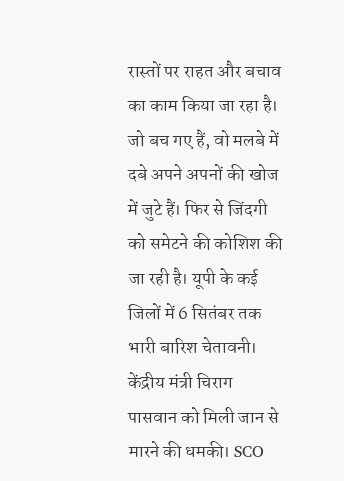रास्तों पर राहत और बचाव का काम किया जा रहा है। जो बच गए हैं, वो मलबे में दबे अपने अपनों की खोज में जुटे हैं। फिर से जिंदगी को समेटने की कोशिश की जा रही है। यूपी के कई जिलों में 6 सितंबर तक भारी बारिश चेतावनी। केंद्रीय मंत्री चिराग पासवान को मिली जान से मारने की धमकी। SCO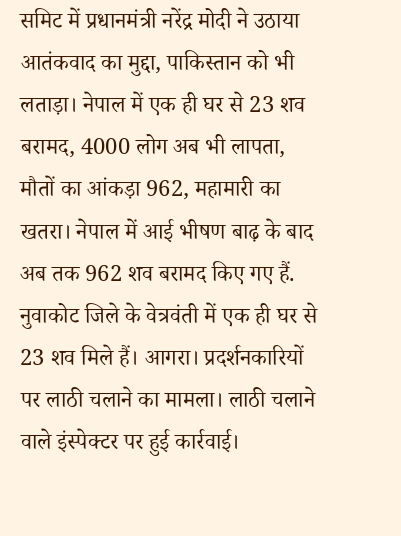समिट में प्रधानमंत्री नरेंद्र मोदी ने उठाया आतंकवाद का मुद्दा, पाकिस्तान को भी लताड़ा। नेपाल में एक ही घर से 23 शव बरामद, 4000 लोग अब भी लापता, मौतों का आंकड़ा 962, महामारी का खतरा। नेपाल में आई भीषण बाढ़ के बाद अब तक 962 शव बरामद किए गए हैं. नुवाकोट जिले के वेत्रवंती में एक ही घर से 23 शव मिले हैं। आगरा। प्रदर्शनकारियों पर लाठी चलाने का मामला। लाठी चलाने वाले इंस्पेक्टर पर हुई कार्रवाई।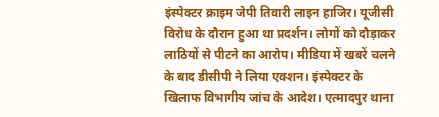इंस्पेक्टर क्राइम जेपी तिवारी लाइन हाजिर। यूजीसी विरोध के दौरान हुआ था प्रदर्शन। लोगों को दौड़ाकर लाठियों से पीटने का आरोप। मीडिया में खबरें चलने के बाद डीसीपी ने लिया एक्शन। इंस्पेक्टर के खिलाफ विभागीय जांच के आदेश। एत्मादपुर थाना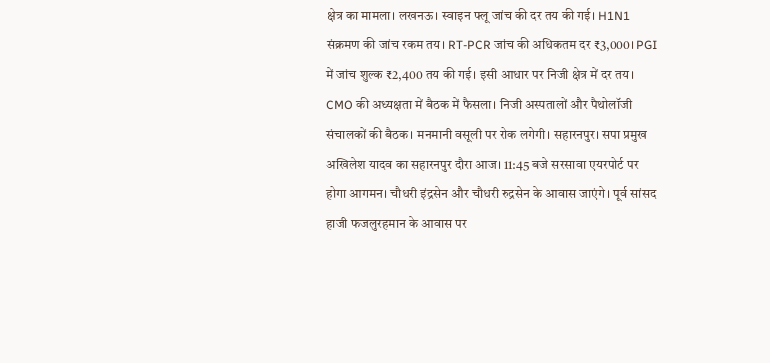क्षेत्र का मामला। लखनऊ। स्वाइन फ्लू जांच की दर तय की गई। H1N1 संक्रमण की जांच रकम तय। RT-PCR जांच की अधिकतम दर ₹3,000। PGI में जांच शुल्क ₹2,400 तय की गई। इसी आधार पर निजी क्षेत्र में दर तय। CMO की अध्यक्षता में बैठक में फैसला। निजी अस्पतालों और पैथोलॉजी संचालकों की बैठक। मनमानी वसूली पर रोक लगेगी। सहारनपुर। सपा प्रमुख अखिलेश यादव का सहारनपुर दौरा आज। 11:45 बजे सरसावा एयरपोर्ट पर होगा आगमन। चौधरी इंद्रसेन और चौधरी रुद्रसेन के आवास जाएंगे। पूर्व सांसद हाजी फजलुरहमान के आवास पर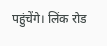पहुंचेंगे। लिंक रोड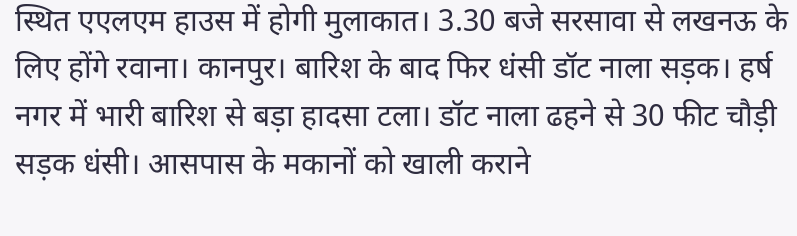स्थित एएलएम हाउस में होगी मुलाकात। 3.30 बजे सरसावा से लखनऊ के लिए होंगे रवाना। कानपुर। बारिश के बाद फिर धंसी डॉट नाला सड़क। हर्ष नगर में भारी बारिश से बड़ा हादसा टला। डॉट नाला ढहने से 30 फीट चौड़ी सड़क धंसी। आसपास के मकानों को खाली कराने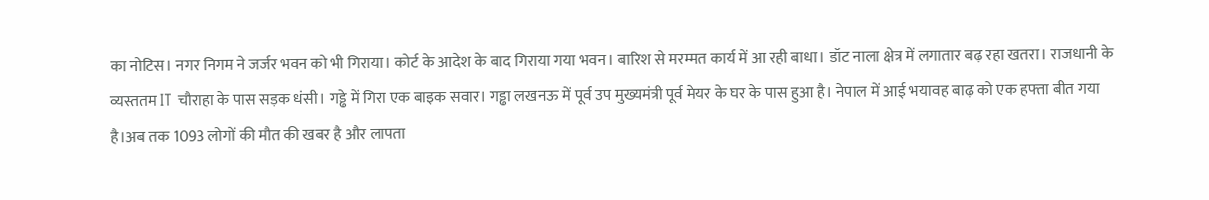का नोटिस। नगर निगम ने जर्जर भवन को भी गिराया। कोर्ट के आदेश के बाद गिराया गया भवन। बारिश से मरम्मत कार्य में आ रही बाधा। डॉट नाला क्षेत्र में लगातार बढ़ रहा खतरा। राजधानी के व्यस्ततम IT चौराहा के पास सड़क धंसी। गड्ढे में गिरा एक बाइक सवार। गड्ढा लखनऊ में पूर्व उप मुख्यमंत्री पूर्व मेयर के घर के पास हुआ है। नेपाल में आई भयावह बाढ़ को एक हफ्ता बीत गया है।अब तक 1093 लोगों की मौत की खबर है और लापता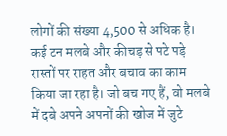लोगों की संख्या 4,500 से अधिक है। कई टन मलबे और कीचड़ से पटे पड़े रास्तों पर राहत और बचाव का काम किया जा रहा है। जो बच गए हैं, वो मलबे में दबे अपने अपनों की खोज में जुटे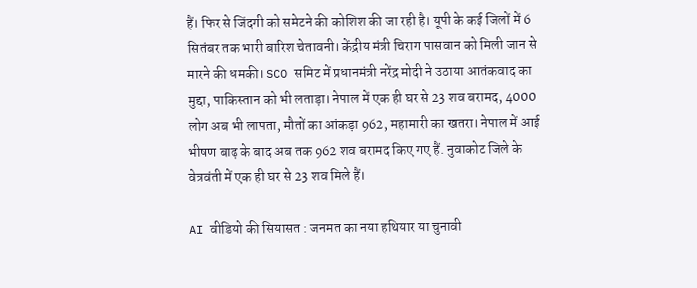हैं। फिर से जिंदगी को समेटने की कोशिश की जा रही है। यूपी के कई जिलों में 6 सितंबर तक भारी बारिश चेतावनी। केंद्रीय मंत्री चिराग पासवान को मिली जान से मारने की धमकी। SCO समिट में प्रधानमंत्री नरेंद्र मोदी ने उठाया आतंकवाद का मुद्दा, पाकिस्तान को भी लताड़ा। नेपाल में एक ही घर से 23 शव बरामद, 4000 लोग अब भी लापता, मौतों का आंकड़ा 962, महामारी का खतरा। नेपाल में आई भीषण बाढ़ के बाद अब तक 962 शव बरामद किए गए हैं. नुवाकोट जिले के वेत्रवंती में एक ही घर से 23 शव मिले हैं।

AI वीडियो की सियासत : जनमत का नया हथियार या चुनावी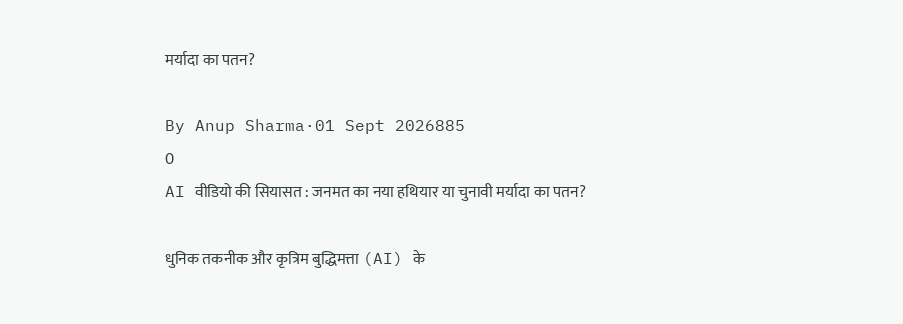मर्यादा का पतन?

By Anup Sharma·01 Sept 2026885
0
AI वीडियो की सियासत : जनमत का नया हथियार या चुनावी मर्यादा का पतन?

धुनिक तकनीक और कृत्रिम बुद्धिमत्ता (AI) के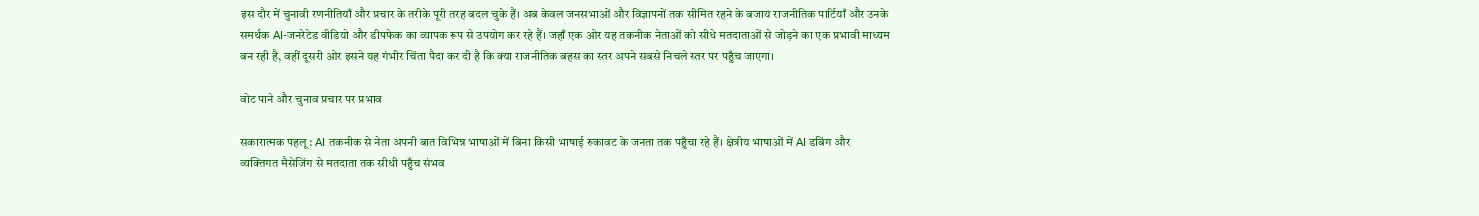इस दौर में चुनावी रणनीतियाँ और प्रचार के तरीके पूरी तरह बदल चुके हैं। अब केवल जनसभाओं और विज्ञापनों तक सीमित रहने के बजाय राजनीतिक पार्टियाँ और उनके समर्थक AI-जनरेटेड वीडियो और डीपफेक का व्यापक रूप से उपयोग कर रहे हैं। जहाँ एक ओर यह तकनीक नेताओं को सीधे मतदाताओं से जोड़ने का एक प्रभावी माध्यम बन रही है, वहीं दूसरी ओर इसने यह गंभीर चिंता पैदा कर दी है कि क्या राजनीतिक बहस का स्तर अपने सबसे निचले स्तर पर पहुँच जाएगा।

वोट पाने और चुनाव प्रचार पर प्रभाव

सकारात्मक पहलू : AI तकनीक से नेता अपनी बात विभिन्न भाषाओं में बिना किसी भाषाई रुकावट के जनता तक पहुँचा रहे हैं। क्षेत्रीय भाषाओं में AI डबिंग और व्यक्तिगत मैसेजिंग से मतदाता तक सीधी पहुँच संभव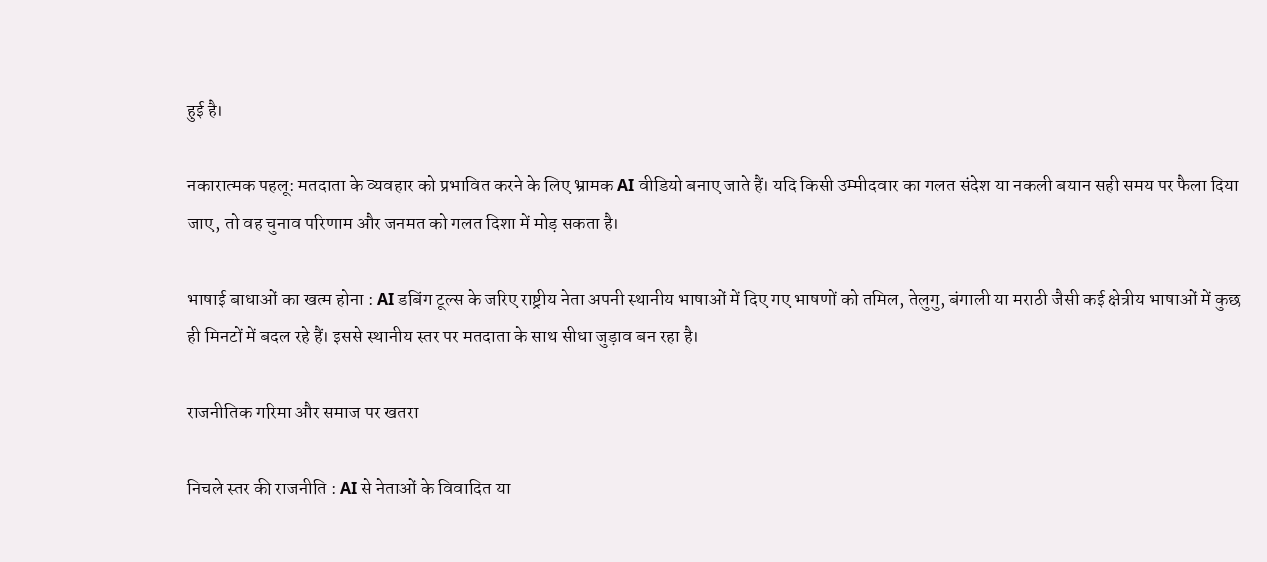हुई है।

नकारात्मक पहलू: मतदाता के व्यवहार को प्रभावित करने के लिए भ्रामक AI वीडियो बनाए जाते हैं। यदि किसी उम्मीदवार का गलत संदेश या नकली बयान सही समय पर फैला दिया जाए, तो वह चुनाव परिणाम और जनमत को गलत दिशा में मोड़ सकता है।

भाषाई बाधाओं का खत्म होना : AI डबिंग टूल्स के जरिए राष्ट्रीय नेता अपनी स्थानीय भाषाओं में दिए गए भाषणों को तमिल, तेलुगु, बंगाली या मराठी जैसी कई क्षेत्रीय भाषाओं में कुछ ही मिनटों में बदल रहे हैं। इससे स्थानीय स्तर पर मतदाता के साथ सीधा जुड़ाव बन रहा है।

राजनीतिक गरिमा और समाज पर खतरा

निचले स्तर की राजनीति : AI से नेताओं के विवादित या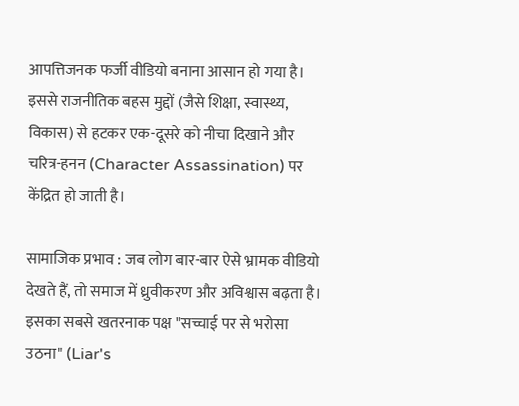आपत्तिजनक फर्जी वीडियो बनाना आसान हो गया है। इससे राजनीतिक बहस मुद्दों (जैसे शिक्षा, स्वास्थ्य, विकास) से हटकर एक-दूसरे को नीचा दिखाने और चरित्र-हनन (Character Assassination) पर केंद्रित हो जाती है।

सामाजिक प्रभाव : जब लोग बार-बार ऐसे भ्रामक वीडियो देखते हैं, तो समाज में ध्रुवीकरण और अविश्वास बढ़ता है। इसका सबसे खतरनाक पक्ष "सच्चाई पर से भरोसा उठना" (Liar's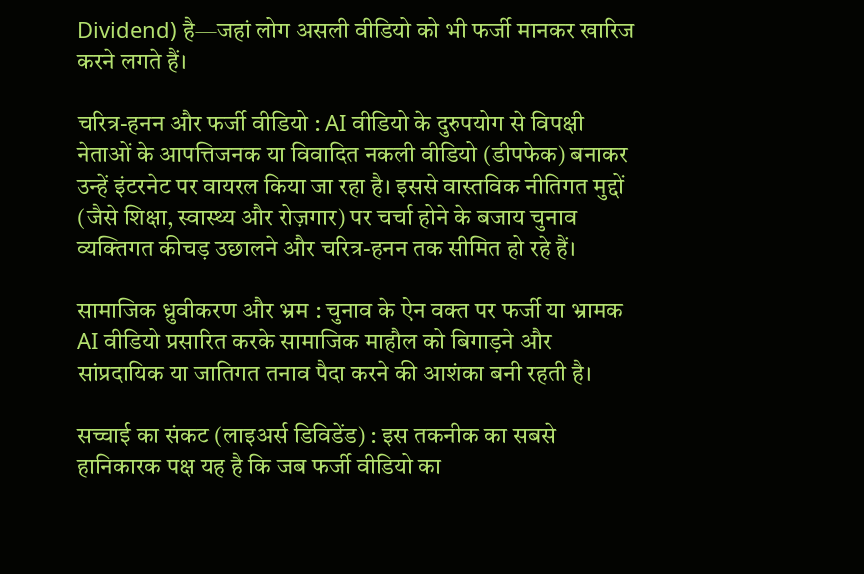Dividend) है—जहां लोग असली वीडियो को भी फर्जी मानकर खारिज करने लगते हैं।

चरित्र-हनन और फर्जी वीडियो : AI वीडियो के दुरुपयोग से विपक्षी नेताओं के आपत्तिजनक या विवादित नकली वीडियो (डीपफेक) बनाकर उन्हें इंटरनेट पर वायरल किया जा रहा है। इससे वास्तविक नीतिगत मुद्दों (जैसे शिक्षा, स्वास्थ्य और रोज़गार) पर चर्चा होने के बजाय चुनाव व्यक्तिगत कीचड़ उछालने और चरित्र-हनन तक सीमित हो रहे हैं।

सामाजिक ध्रुवीकरण और भ्रम : चुनाव के ऐन वक्त पर फर्जी या भ्रामक AI वीडियो प्रसारित करके सामाजिक माहौल को बिगाड़ने और सांप्रदायिक या जातिगत तनाव पैदा करने की आशंका बनी रहती है।

सच्चाई का संकट (लाइअर्स डिविडेंड) : इस तकनीक का सबसे हानिकारक पक्ष यह है कि जब फर्जी वीडियो का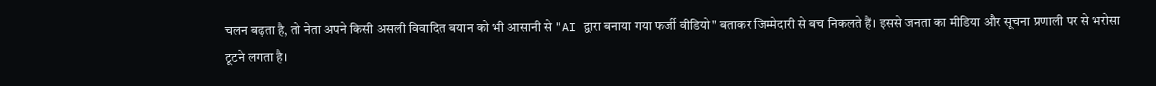चलन बढ़ता है, तो नेता अपने किसी असली विवादित बयान को भी आसानी से "AI द्वारा बनाया गया फर्जी वीडियो" बताकर जिम्मेदारी से बच निकलते हैं। इससे जनता का मीडिया और सूचना प्रणाली पर से भरोसा टूटने लगता है।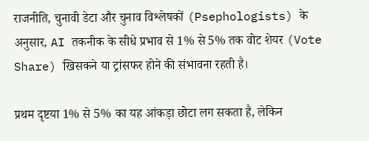राजनीति, चुनावी डेटा और चुनाव विश्लेषकों (Psephologists) के अनुसार, AI तकनीक के सीधे प्रभाव से 1% से 5% तक वोट शेयर (Vote Share) खिसकने या ट्रांसफर होने की संभावना रहती है।

प्रथम दृष्टया 1% से 5% का यह आंकड़ा छोटा लग सकता है, लेकिन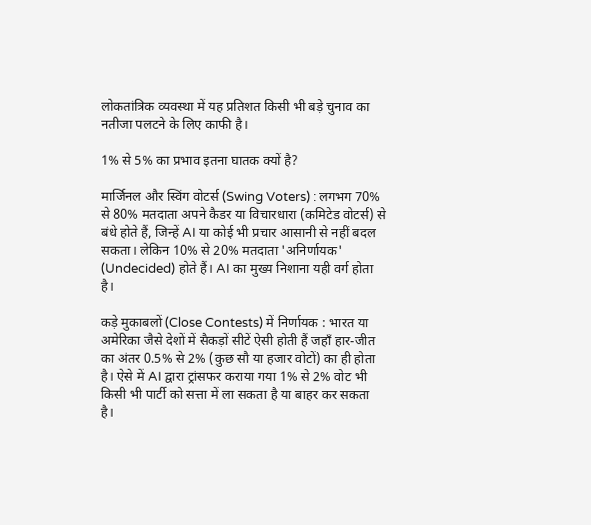लोकतांत्रिक व्यवस्था में यह प्रतिशत किसी भी बड़े चुनाव का नतीजा पलटने के लिए काफी है।

1% से 5% का प्रभाव इतना घातक क्यों है?

मार्जिनल और स्विंग वोटर्स (Swing Voters) : लगभग 70% से 80% मतदाता अपने कैडर या विचारधारा (कमिटेड वोटर्स) से बंधे होते हैं, जिन्हें AI या कोई भी प्रचार आसानी से नहीं बदल सकता। लेकिन 10% से 20% मतदाता 'अनिर्णायक' (Undecided) होते हैं। AI का मुख्य निशाना यही वर्ग होता है।

कड़े मुकाबलों (Close Contests) में निर्णायक : भारत या अमेरिका जैसे देशों में सैकड़ों सीटें ऐसी होती हैं जहाँ हार-जीत का अंतर 0.5% से 2% (कुछ सौ या हजार वोटों) का ही होता है। ऐसे में AI द्वारा ट्रांसफर कराया गया 1% से 2% वोट भी किसी भी पार्टी को सत्ता में ला सकता है या बाहर कर सकता है।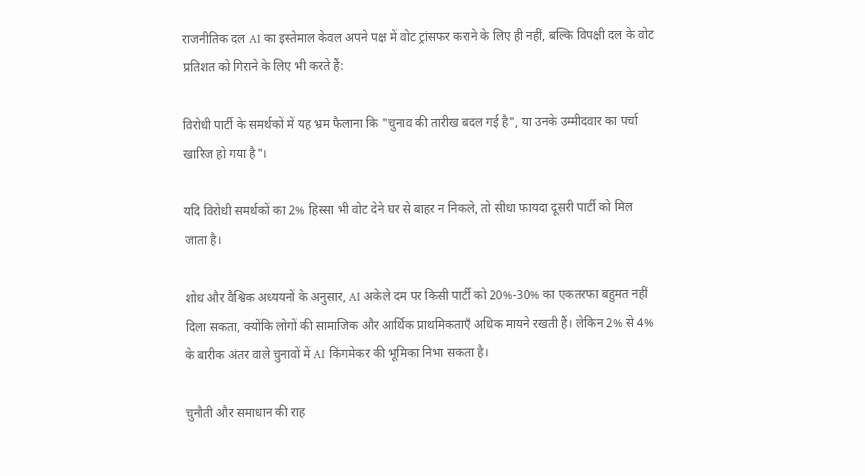राजनीतिक दल AI का इस्तेमाल केवल अपने पक्ष में वोट ट्रांसफर कराने के लिए ही नहीं, बल्कि विपक्षी दल के वोट प्रतिशत को गिराने के लिए भी करते हैं:

विरोधी पार्टी के समर्थकों में यह भ्रम फैलाना कि "चुनाव की तारीख बदल गई है", या उनके उम्मीदवार का पर्चा खारिज हो गया है"।

यदि विरोधी समर्थकों का 2% हिस्सा भी वोट देने घर से बाहर न निकले, तो सीधा फायदा दूसरी पार्टी को मिल जाता है।

शोध और वैश्विक अध्ययनों के अनुसार, AI अकेले दम पर किसी पार्टी को 20%-30% का एकतरफा बहुमत नहीं दिला सकता, क्योंकि लोगों की सामाजिक और आर्थिक प्राथमिकताएँ अधिक मायने रखती हैं। लेकिन 2% से 4% के बारीक अंतर वाले चुनावों में AI किंगमेकर की भूमिका निभा सकता है।

चुनौती और समाधान की राह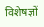विशेषज्ञों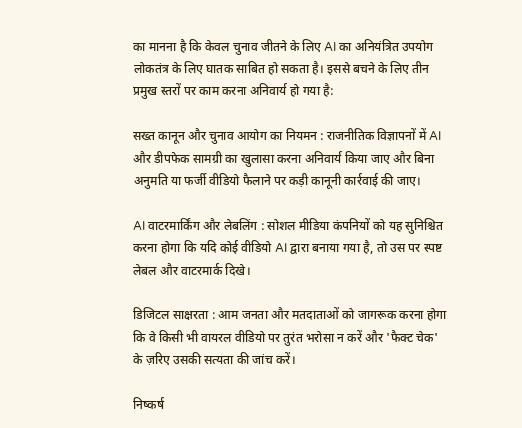का मानना है कि केवल चुनाव जीतने के लिए AI का अनियंत्रित उपयोग लोकतंत्र के लिए घातक साबित हो सकता है। इससे बचने के लिए तीन प्रमुख स्तरों पर काम करना अनिवार्य हो गया है:

सख्त कानून और चुनाव आयोग का नियमन : राजनीतिक विज्ञापनों में AI और डीपफेक सामग्री का खुलासा करना अनिवार्य किया जाए और बिना अनुमति या फर्जी वीडियो फैलाने पर कड़ी कानूनी कार्रवाई की जाए।

AI वाटरमार्किंग और लेबलिंग : सोशल मीडिया कंपनियों को यह सुनिश्चित करना होगा कि यदि कोई वीडियो AI द्वारा बनाया गया है, तो उस पर स्पष्ट लेबल और वाटरमार्क दिखे।

डिजिटल साक्षरता : आम जनता और मतदाताओं को जागरूक करना होगा कि वे किसी भी वायरल वीडियो पर तुरंत भरोसा न करें और 'फैक्‍ट चेक' के ज़रिए उसकी सत्यता की जांच करें।

निष्कर्ष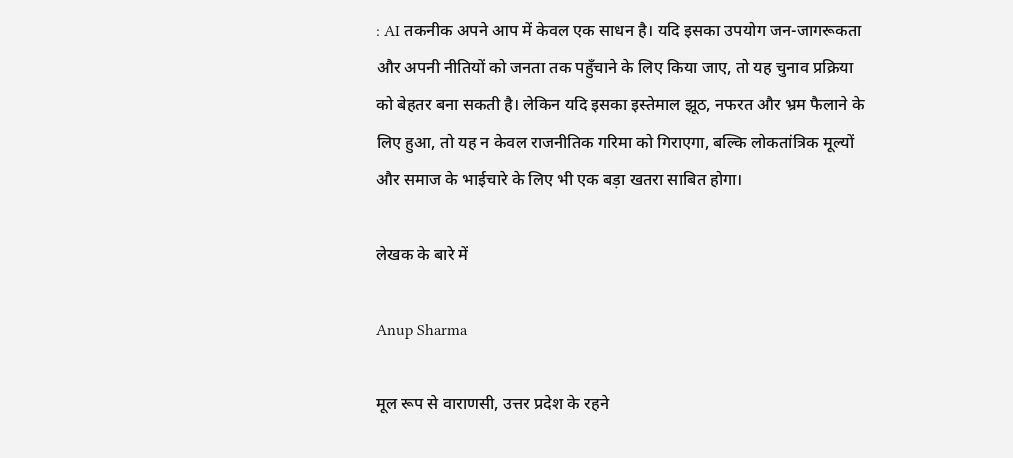: AI तकनीक अपने आप में केवल एक साधन है। यदि इसका उपयोग जन-जागरूकता और अपनी नीतियों को जनता तक पहुँचाने के लिए किया जाए, तो यह चुनाव प्रक्रिया को बेहतर बना सकती है। लेकिन यदि इसका इस्तेमाल झूठ, नफरत और भ्रम फैलाने के लिए हुआ, तो यह न केवल राजनीतिक गरिमा को गिराएगा, बल्कि लोकतांत्रिक मूल्यों और समाज के भाईचारे के लिए भी एक बड़ा खतरा साबित होगा।

लेखक के बारे में

Anup Sharma

मूल रूप से वाराणसी, उत्तर प्रदेश के रहने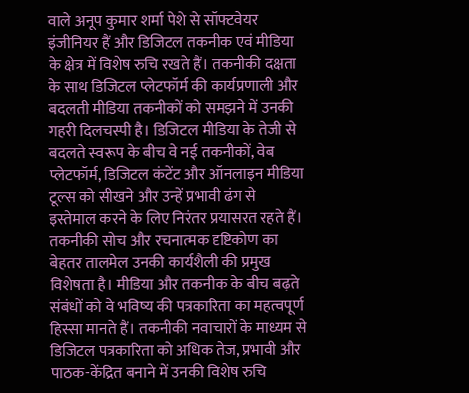वाले अनूप कुमार शर्मा पेशे से सॉफ्टवेयर इंजीनियर हैं और डिजिटल तकनीक एवं मीडिया के क्षेत्र में विशेष रुचि रखते हैं। तकनीकी दक्षता के साथ डिजिटल प्लेटफॉर्म की कार्यप्रणाली और बदलती मीडिया तकनीकों को समझने में उनकी गहरी दिलचस्पी है। डिजिटल मीडिया के तेजी से बदलते स्वरूप के बीच वे नई तकनीकों, वेब प्लेटफॉर्म, डिजिटल कंटेंट और ऑनलाइन मीडिया टूल्स को सीखने और उन्हें प्रभावी ढंग से इस्तेमाल करने के लिए निरंतर प्रयासरत रहते हैं। तकनीकी सोच और रचनात्मक दृष्टिकोण का बेहतर तालमेल उनकी कार्यशैली की प्रमुख विशेषता है। मीडिया और तकनीक के बीच बढ़ते संबंधों को वे भविष्य की पत्रकारिता का महत्वपूर्ण हिस्सा मानते हैं। तकनीकी नवाचारों के माध्यम से डिजिटल पत्रकारिता को अधिक तेज, प्रभावी और पाठक-केंद्रित बनाने में उनकी विशेष रुचि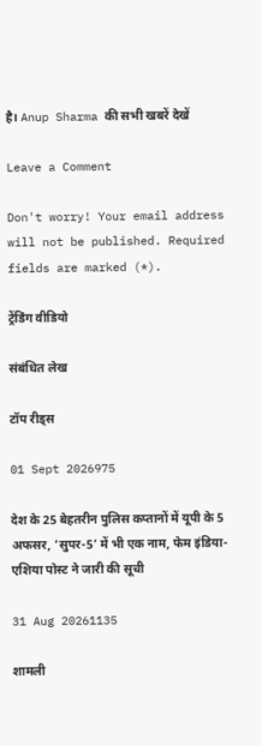है। Anup Sharma की सभी खबरें देखें

Leave a Comment

Don't worry! Your email address will not be published. Required fields are marked (*).

ट्रेंडिंग वीडियो

संबंधित लेख

टॉप रीड्स

01 Sept 2026975

देश के 25 बेहतरीन पुलिस कप्तानों में यूपी के 5 अफसर, ‘सुपर-5’ में भी एक नाम, फेम इंडिया-एशिया पोस्ट ने जारी की सूची

31 Aug 20261135

शामली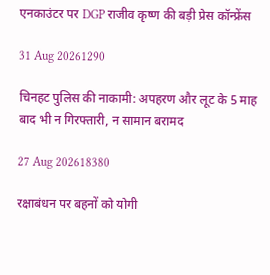एनकाउंटर पर DGP राजीव कृष्ण की बड़ी प्रेस कॉन्फ्रेंस

31 Aug 20261290

चिनहट पुलिस की नाकामी: अपहरण और लूट के 5 माह बाद भी न गिरफ्तारी, न सामान बरामद

27 Aug 202618380

रक्षाबंधन पर बहनों को योगी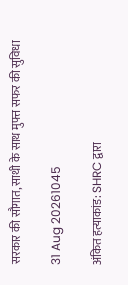सरकार की सौगात, साथी के साथ मुफ्त सफर की सुविधा

31 Aug 20261045

अंकित हत्याकांड: SHRC द्वारा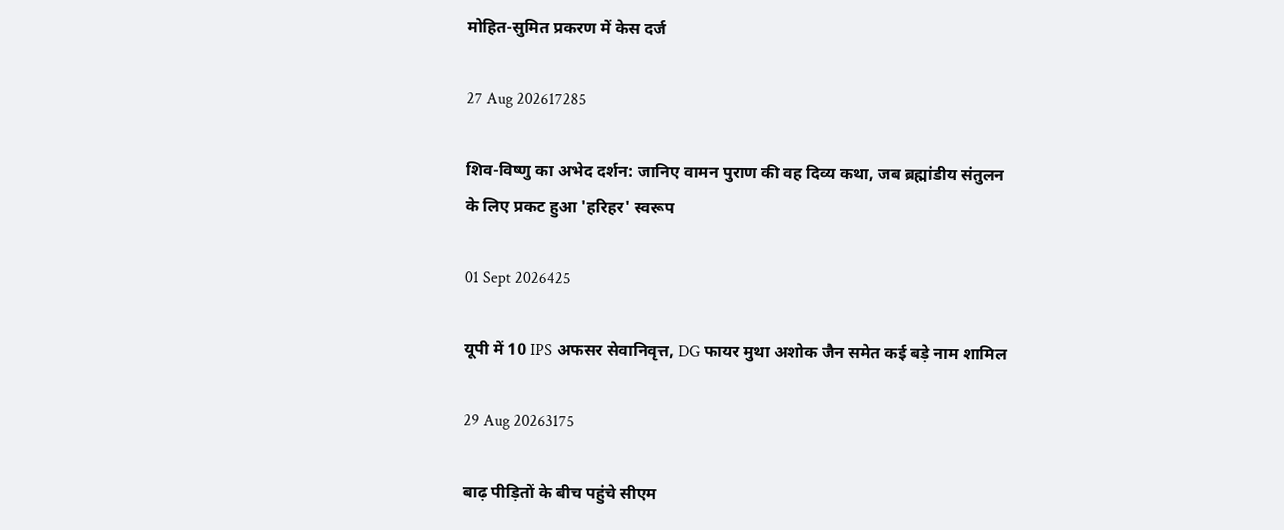मोहित-सुमित प्रकरण में केस दर्ज

27 Aug 202617285

शिव-विष्णु का अभेद दर्शन: जानिए वामन पुराण की वह दिव्य कथा, जब ब्रह्मांडीय संतुलन के लिए प्रकट हुआ 'हरिहर' स्वरूप

01 Sept 2026425

यूपी में 10 IPS अफसर सेवानिवृत्त, DG फायर मुथा अशोक जैन समेत कई बड़े नाम शामिल

29 Aug 20263175

बाढ़ पीड़ितों के बीच पहुंचे सीएम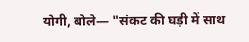योगी, बोले— "संकट की घड़ी में साथ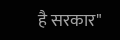है सरकार"